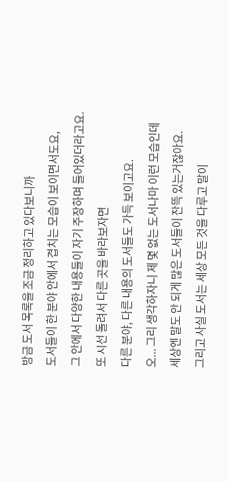방금 도서 목록을 조금 정리하고 있다보니까
도서들이 한 분야 안에서 겹치는 모습이 보이면서도요,
그 안에서 다양한 내용들이 자기 주장하며 들어있더라고요.
또 시선 돌려서 다른 곳을 바라보자면
다른 분야, 다른 내용의 도서들도 가득 보이고요.
오... 그리 생각하자니 제 몇 없는 도서나마 이런 모습인데
세상엔 말도 안 되게 많은 도서들이 잔뜩 있는거잖아요.
그리고 사실 도서는 세상 모든 것을 다루고 말이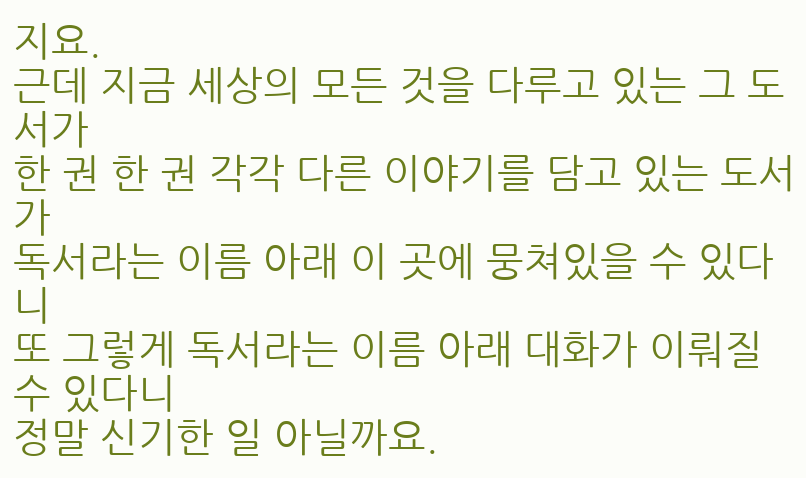지요.
근데 지금 세상의 모든 것을 다루고 있는 그 도서가
한 권 한 권 각각 다른 이야기를 담고 있는 도서가
독서라는 이름 아래 이 곳에 뭉쳐있을 수 있다니
또 그렇게 독서라는 이름 아래 대화가 이뤄질 수 있다니
정말 신기한 일 아닐까요.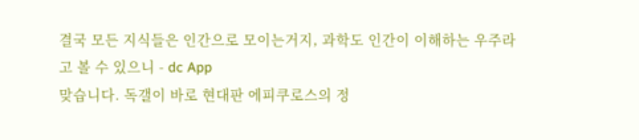결국 모든 지식들은 인간으로 모이는거지, 과학도 인간이 이해하는 우주라고 볼 수 있으니 - dc App
맞습니다. 독갤이 바로 현대판 에피쿠로스의 정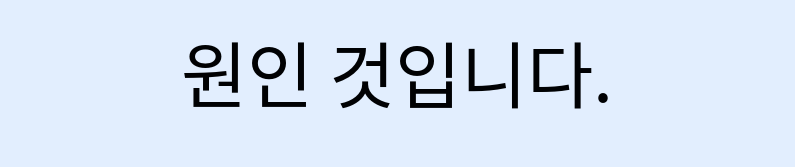원인 것입니다.